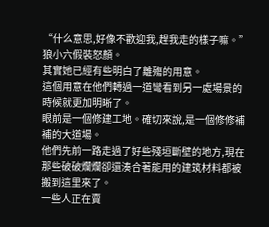“什么意思,好像不歡迎我,趕我走的樣子嘛。”狼小六假裝怒顏。
其實她已經有些明白了離殤的用意。
這個用意在他們轉過一道彎看到另一處場景的時候就更加明晰了。
眼前是一個修建工地。確切來說,是一個修修補補的大道場。
他們先前一路走過了好些殘垣斷壁的地方,現在那些破破爛爛卻還湊合著能用的建筑材料都被搬到這里來了。
一些人正在賣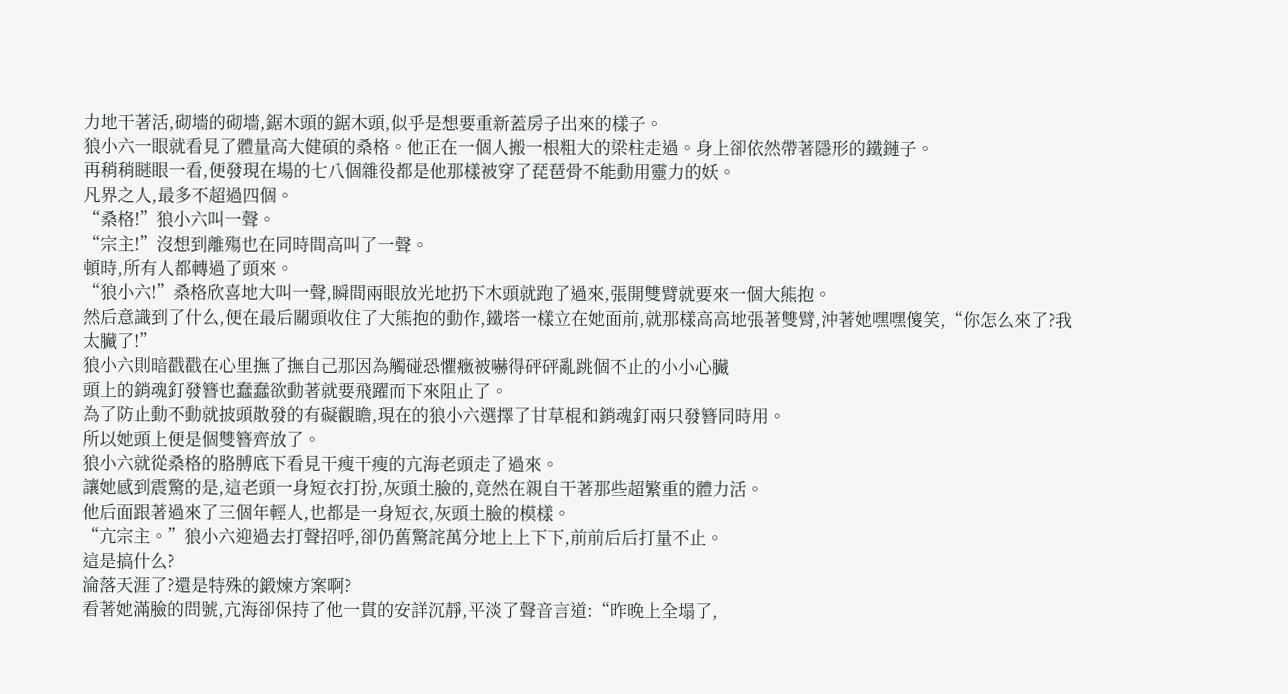力地干著活,砌墻的砌墻,鋸木頭的鋸木頭,似乎是想要重新蓋房子出來的樣子。
狼小六一眼就看見了體量高大健碩的桑格。他正在一個人搬一根粗大的梁柱走過。身上卻依然帶著隱形的鐵鏈子。
再稍稍瞇眼一看,便發現在場的七八個雜役都是他那樣被穿了琵琶骨不能動用靈力的妖。
凡界之人,最多不超過四個。
“桑格!”狼小六叫一聲。
“宗主!”沒想到離殤也在同時間高叫了一聲。
頓時,所有人都轉過了頭來。
“狼小六!”桑格欣喜地大叫一聲,瞬間兩眼放光地扔下木頭就跑了過來,張開雙臂就要來一個大熊抱。
然后意識到了什么,便在最后關頭收住了大熊抱的動作,鐵塔一樣立在她面前,就那樣高高地張著雙臂,沖著她嘿嘿傻笑,“你怎么來了?我太臟了!”
狼小六則暗戳戳在心里撫了撫自己那因為觸碰恐懼癥被嚇得砰砰亂跳個不止的小小心臟
頭上的銷魂釘發簪也蠢蠢欲動著就要飛躍而下來阻止了。
為了防止動不動就披頭散發的有礙觀瞻,現在的狼小六選擇了甘草棍和銷魂釘兩只發簪同時用。
所以她頭上便是個雙簪齊放了。
狼小六就從桑格的胳膊底下看見干瘦干瘦的亢海老頭走了過來。
讓她感到震驚的是,這老頭一身短衣打扮,灰頭土臉的,竟然在親自干著那些超繁重的體力活。
他后面跟著過來了三個年輕人,也都是一身短衣,灰頭土臉的模樣。
“亢宗主。”狼小六迎過去打聲招呼,卻仍舊驚詫萬分地上上下下,前前后后打量不止。
這是搞什么?
淪落天涯了?還是特殊的鍛煉方案啊?
看著她滿臉的問號,亢海卻保持了他一貫的安詳沉靜,平淡了聲音言道:“昨晚上全塌了,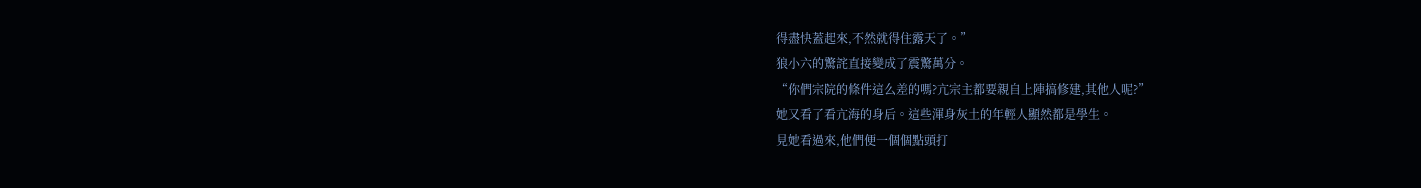得盡快蓋起來,不然就得住露天了。”
狼小六的驚詫直接變成了震驚萬分。
“你們宗院的條件這么差的嗎?亢宗主都要親自上陣搞修建,其他人呢?”
她又看了看亢海的身后。這些渾身灰土的年輕人顯然都是學生。
見她看過來,他們便一個個點頭打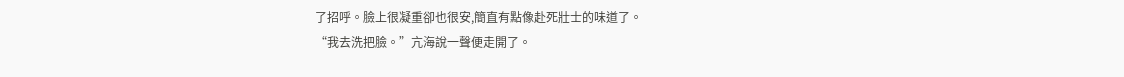了招呼。臉上很凝重卻也很安,簡直有點像赴死壯士的味道了。
“我去洗把臉。”亢海說一聲便走開了。